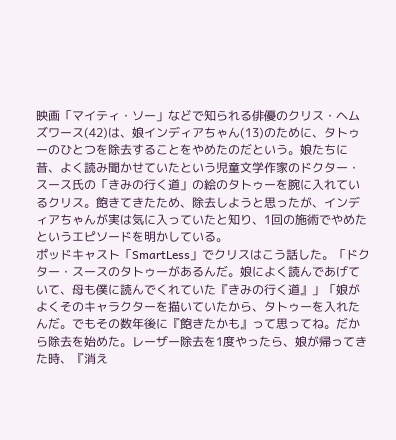映画「マイティ・ソー」などで知られる俳優のクリス・ヘムズワース(42)は、娘インディアちゃん(13)のために、タトゥーのひとつを除去することをやめたのだという。娘たちに昔、よく読み聞かせていたという児童文学作家のドクター・スース氏の「きみの行く道」の絵のタトゥーを腕に入れているクリス。飽きてきたため、除去しようと思ったが、インディアちゃんが実は気に入っていたと知り、1回の施術でやめたというエピソードを明かしている。
ポッドキャスト「SmartLess」でクリスはこう話した。「ドクター・スースのタトゥーがあるんだ。娘によく読んであげていて、母も僕に読んでくれていた『きみの行く道』」「娘がよくそのキャラクターを描いていたから、タトゥーを入れたんだ。でもその数年後に『飽きたかも』って思ってね。だから除去を始めた。レーザー除去を1度やったら、娘が帰ってきた時、『消え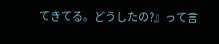てきてる。どうしたの?』って言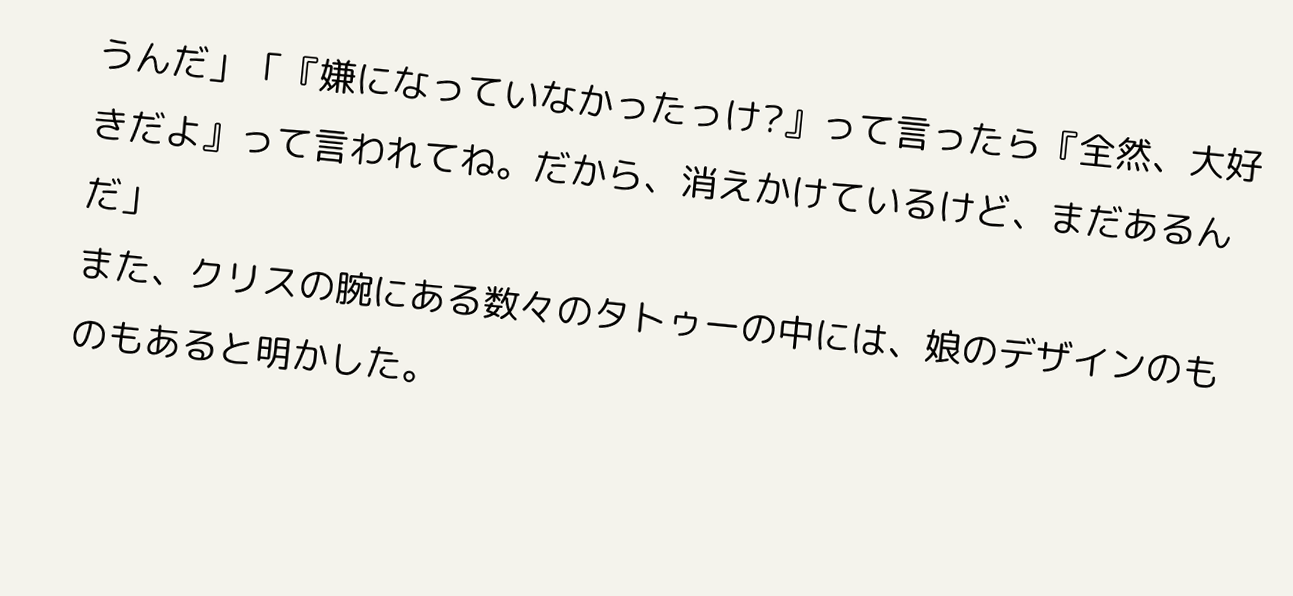うんだ」「『嫌になっていなかったっけ?』って言ったら『全然、大好きだよ』って言われてね。だから、消えかけているけど、まだあるんだ」
また、クリスの腕にある数々のタトゥーの中には、娘のデザインのものもあると明かした。